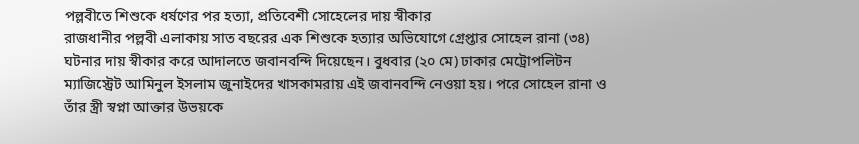পল্লবীতে শিশুকে ধর্ষণের পর হত্যা, প্রতিবেশী সোহেলের দায় স্বীকার
রাজধানীর পল্লবী এলাকায় সাত বছরের এক শিশুকে হত্যার অভিযোগে গ্রেপ্তার সোহেল রানা (৩৪) ঘটনার দায় স্বীকার করে আদালতে জবানবন্দি দিয়েছেন। বুধবার (২০ মে) ঢাকার মেট্রোপলিটন ম্যাজিস্ট্রেট আমিনুল ইসলাম জুনাইদের খাসকামরায় এই জবানবন্দি নেওয়া হয়। পরে সোহেল রানা ও তাঁর স্ত্রী স্বপ্না আক্তার উভয়কে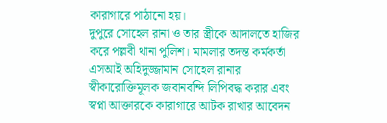কারাগারে পাঠানো হয়।
দুপুরে সোহেল রানা ও তার স্ত্রীকে আদালতে হাজির করে পল্লবী থানা পুলিশ। মামলার তদন্ত কর্মকর্তা এসআই অহিদুজ্জামান সোহেল রানার স্বীকারোক্তিমূলক জবানবন্দি লিপিবদ্ধ করার এবং স্বপ্না আক্তারকে কারাগারে আটক রাখার আবেদন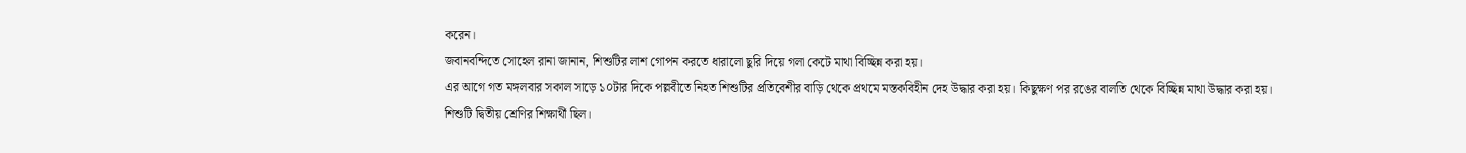করেন।
জবানবন্দিতে সোহেল রানা জানান, শিশুটির লাশ গোপন করতে ধারালো ছুরি দিয়ে গলা কেটে মাথা বিচ্ছিন্ন করা হয়।
এর আগে গত মঙ্গলবার সকাল সাড়ে ১০টার দিকে পল্লবীতে নিহত শিশুটির প্রতিবেশীর বাড়ি থেকে প্রথমে মস্তকবিহীন দেহ উদ্ধার করা হয়। কিছুক্ষণ পর রঙের বালতি থেকে বিচ্ছিন্ন মাথা উদ্ধার করা হয়। শিশুটি দ্বিতীয় শ্রেণির শিক্ষার্থী ছিল।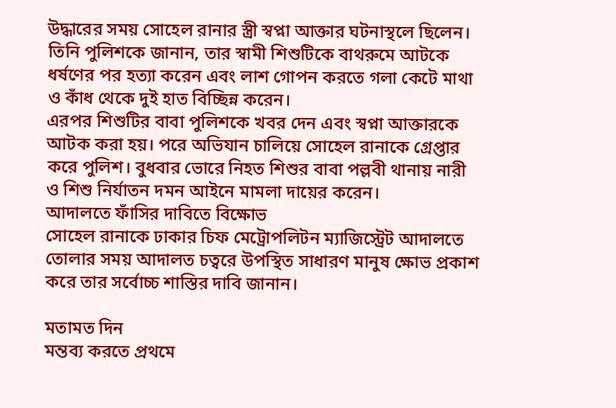উদ্ধারের সময় সোহেল রানার স্ত্রী স্বপ্না আক্তার ঘটনাস্থলে ছিলেন। তিনি পুলিশকে জানান, তার স্বামী শিশুটিকে বাথরুমে আটকে ধর্ষণের পর হত্যা করেন এবং লাশ গোপন করতে গলা কেটে মাথা ও কাঁধ থেকে দুই হাত বিচ্ছিন্ন করেন।
এরপর শিশুটির বাবা পুলিশকে খবর দেন এবং স্বপ্না আক্তারকে আটক করা হয়। পরে অভিযান চালিয়ে সোহেল রানাকে গ্রেপ্তার করে পুলিশ। বুধবার ভোরে নিহত শিশুর বাবা পল্লবী থানায় নারী ও শিশু নির্যাতন দমন আইনে মামলা দায়ের করেন।
আদালতে ফাঁসির দাবিতে বিক্ষোভ
সোহেল রানাকে ঢাকার চিফ মেট্রোপলিটন ম্যাজিস্ট্রেট আদালতে তোলার সময় আদালত চত্বরে উপস্থিত সাধারণ মানুষ ক্ষোভ প্রকাশ করে তার সর্বোচ্চ শাস্তির দাবি জানান।

মতামত দিন
মন্তব্য করতে প্রথমে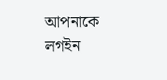আপনাকে লগইন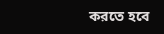করতে হবে